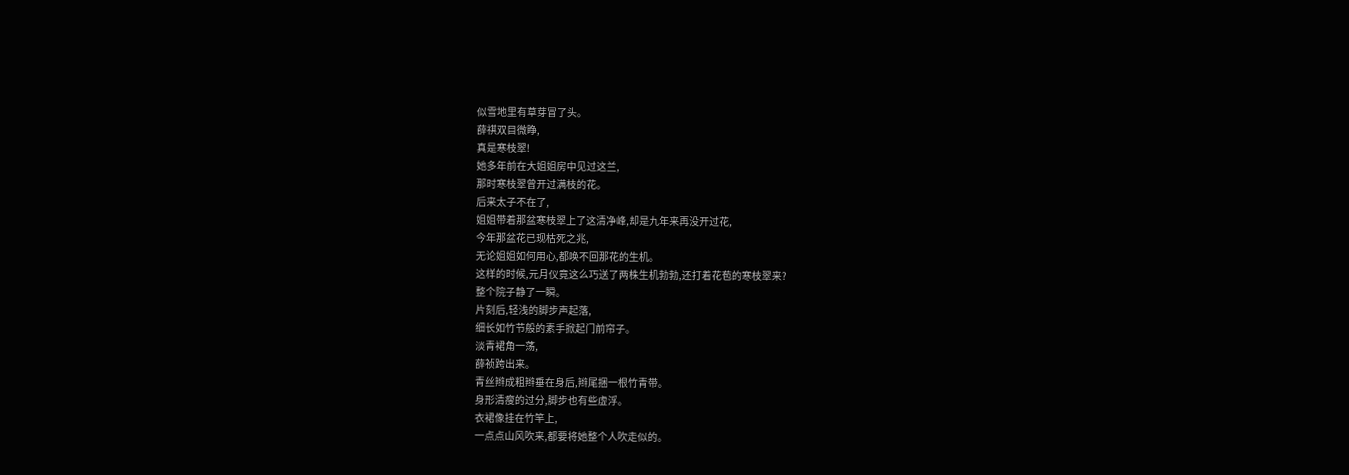似雪地里有草芽冒了头。
薛祺双目微睁,
真是寒枝翠!
她多年前在大姐姐房中见过这兰,
那时寒枝翠曾开过满枝的花。
后来太子不在了,
姐姐带着那盆寒枝翠上了这清净峰,却是九年来再没开过花,
今年那盆花已现枯死之兆,
无论姐姐如何用心,都唤不回那花的生机。
这样的时候,元月仪竟这么巧送了两株生机勃勃,还打着花苞的寒枝翠来?
整个院子静了一瞬。
片刻后,轻浅的脚步声起落,
细长如竹节般的素手掀起门前帘子。
淡青裙角一荡,
薛祯跨出来。
青丝辫成粗辫垂在身后,辫尾捆一根竹青带。
身形清瘦的过分,脚步也有些虚浮。
衣裙像挂在竹竿上,
一点点山风吹来,都要将她整个人吹走似的。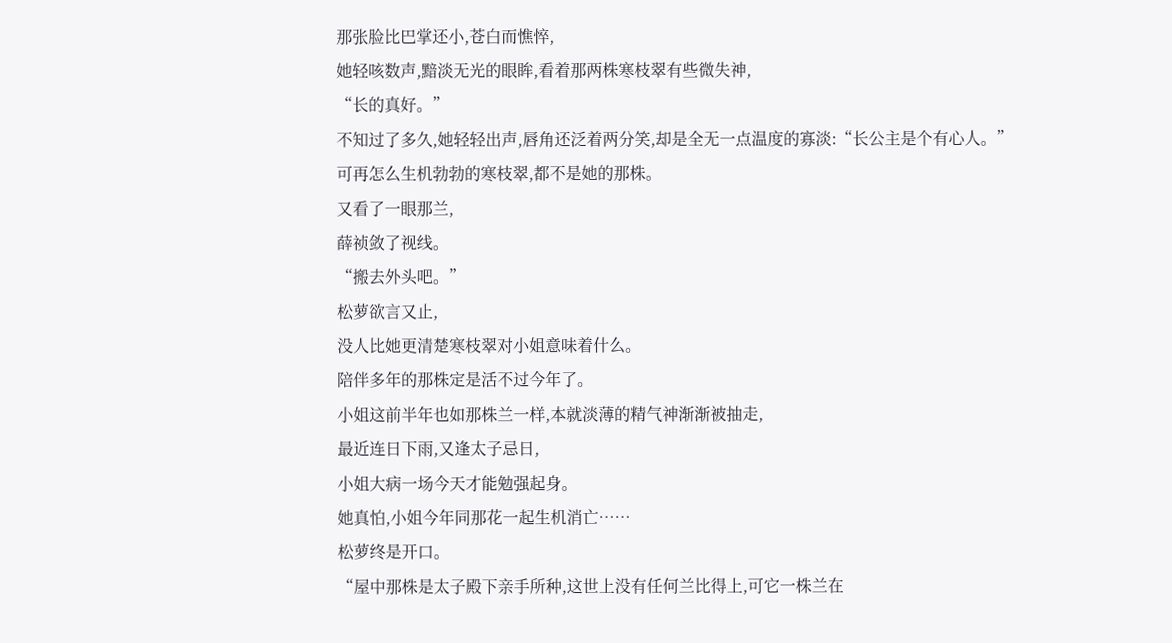那张脸比巴掌还小,苍白而憔悴,
她轻咳数声,黯淡无光的眼眸,看着那两株寒枝翠有些微失神,
“长的真好。”
不知过了多久,她轻轻出声,唇角还泛着两分笑,却是全无一点温度的寡淡:“长公主是个有心人。”
可再怎么生机勃勃的寒枝翠,都不是她的那株。
又看了一眼那兰,
薛祯敛了视线。
“搬去外头吧。”
松萝欲言又止,
没人比她更清楚寒枝翠对小姐意味着什么。
陪伴多年的那株定是活不过今年了。
小姐这前半年也如那株兰一样,本就淡薄的精气神渐渐被抽走,
最近连日下雨,又逢太子忌日,
小姐大病一场今天才能勉强起身。
她真怕,小姐今年同那花一起生机消亡……
松萝终是开口。
“屋中那株是太子殿下亲手所种,这世上没有任何兰比得上,可它一株兰在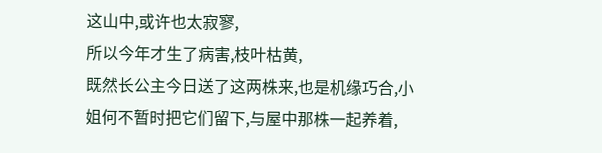这山中,或许也太寂寥,
所以今年才生了病害,枝叶枯黄,
既然长公主今日送了这两株来,也是机缘巧合,小姐何不暂时把它们留下,与屋中那株一起养着,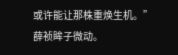或许能让那株重焕生机。”
薛祯眸子微动。